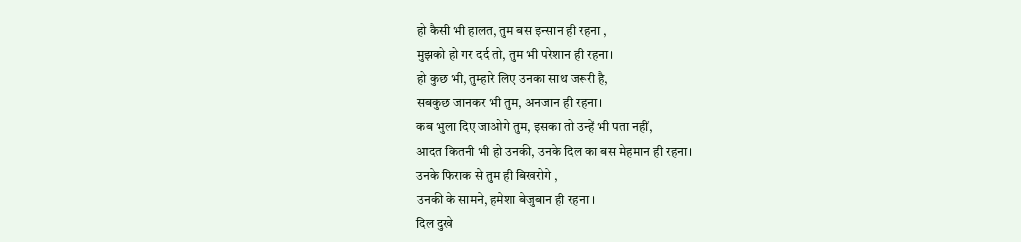हो कैसी भी हालत, तुम बस इन्सान ही रहना ,
मुझको हो गर दर्द तो, तुम भी परेशान ही रहना।
हो कुछ भी, तुम्हारे लिए उनका साथ जरूरी है,
सबकुछ जानकर भी तुम, अनजान ही रहना।
कब भुला दिए जाओगे तुम, इसका तो उन्हें भी पता नहीं,
आदत कितनी भी हो उनकी, उनके दिल का बस मेहमान ही रहना।
उनके फिराक से तुम ही बिखरोगे ,
उनकी के सामने, हमेशा बेजुबान ही रहना ।
दिल दुखे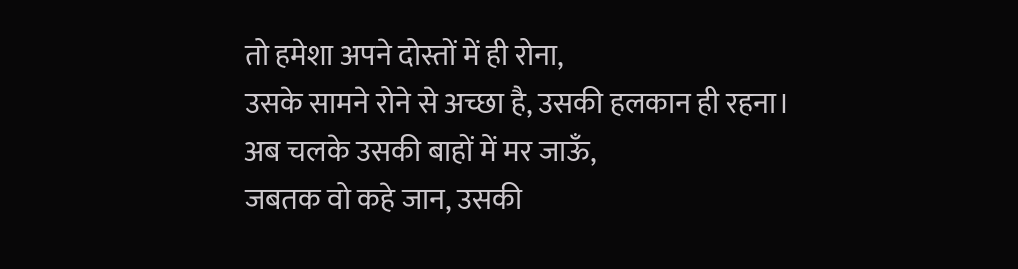तो हमेशा अपने दोस्तों में ही रोना,
उसके सामने रोने से अच्छा है, उसकी हलकान ही रहना।
अब चलके उसकी बाहों में मर जाऊँ,
जबतक वो कहे जान, उसकी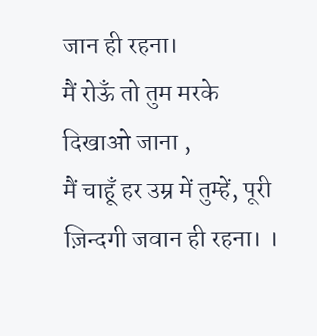जान ही रहना।
मैं रोऊँ तो तुम मरके दिखाओ जाना ,
मैं चाहूँ हर उम्र में तुम्हें, पूरी ज़िन्दगी जवान ही रहना। ।